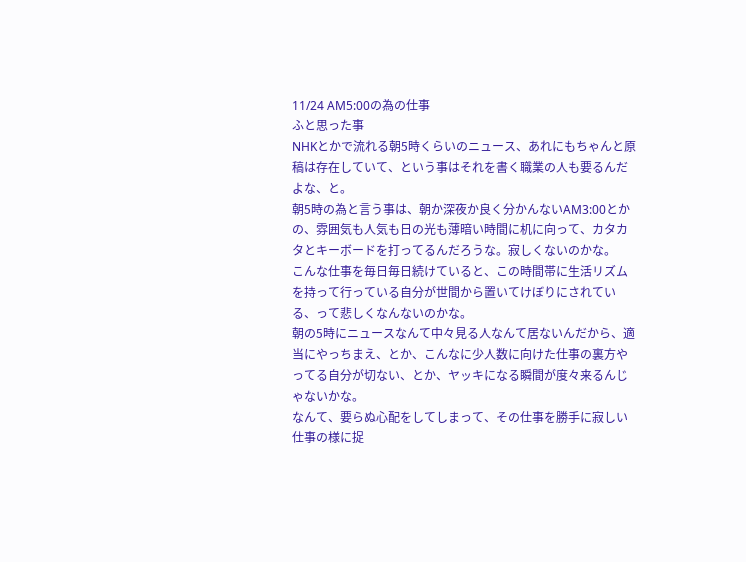11/24 AM5:00の為の仕事
ふと思った事
NHKとかで流れる朝5時くらいのニュース、あれにもちゃんと原稿は存在していて、という事はそれを書く職業の人も要るんだよな、と。
朝5時の為と言う事は、朝か深夜か良く分かんないAM3:00とかの、雰囲気も人気も日の光も薄暗い時間に机に向って、カタカタとキーボードを打ってるんだろうな。寂しくないのかな。
こんな仕事を毎日毎日続けていると、この時間帯に生活リズムを持って行っている自分が世間から置いてけぼりにされている、って悲しくなんないのかな。
朝の5時にニュースなんて中々見る人なんて居ないんだから、適当にやっちまえ、とか、こんなに少人数に向けた仕事の裏方やってる自分が切ない、とか、ヤッキになる瞬間が度々来るんじゃないかな。
なんて、要らぬ心配をしてしまって、その仕事を勝手に寂しい仕事の様に捉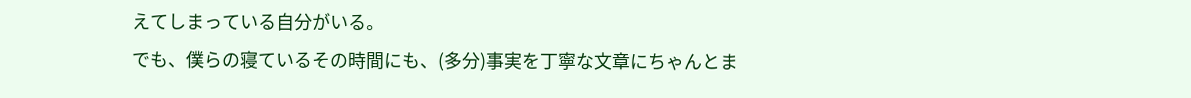えてしまっている自分がいる。
でも、僕らの寝ているその時間にも、(多分)事実を丁寧な文章にちゃんとま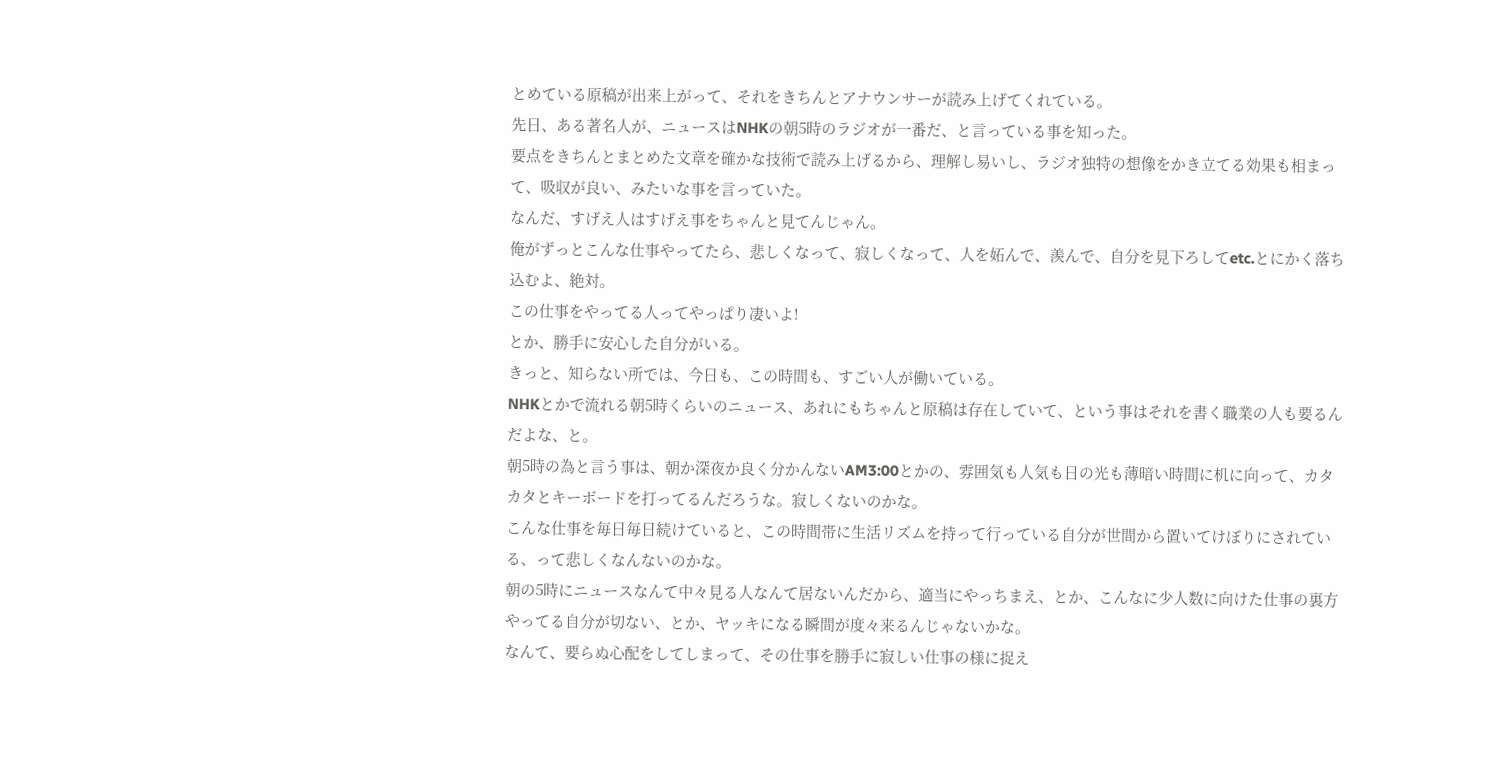とめている原稿が出来上がって、それをきちんとアナウンサーが読み上げてくれている。
先日、ある著名人が、ニュースはNHKの朝5時のラジオが一番だ、と言っている事を知った。
要点をきちんとまとめた文章を確かな技術で読み上げるから、理解し易いし、ラジオ独特の想像をかき立てる効果も相まって、吸収が良い、みたいな事を言っていた。
なんだ、すげえ人はすげえ事をちゃんと見てんじゃん。
俺がずっとこんな仕事やってたら、悲しくなって、寂しくなって、人を妬んで、羨んで、自分を見下ろしてetc.とにかく落ち込むよ、絶対。
この仕事をやってる人ってやっぱり凄いよ!
とか、勝手に安心した自分がいる。
きっと、知らない所では、今日も、この時間も、すごい人が働いている。
NHKとかで流れる朝5時くらいのニュース、あれにもちゃんと原稿は存在していて、という事はそれを書く職業の人も要るんだよな、と。
朝5時の為と言う事は、朝か深夜か良く分かんないAM3:00とかの、雰囲気も人気も日の光も薄暗い時間に机に向って、カタカタとキーボードを打ってるんだろうな。寂しくないのかな。
こんな仕事を毎日毎日続けていると、この時間帯に生活リズムを持って行っている自分が世間から置いてけぼりにされている、って悲しくなんないのかな。
朝の5時にニュースなんて中々見る人なんて居ないんだから、適当にやっちまえ、とか、こんなに少人数に向けた仕事の裏方やってる自分が切ない、とか、ヤッキになる瞬間が度々来るんじゃないかな。
なんて、要らぬ心配をしてしまって、その仕事を勝手に寂しい仕事の様に捉え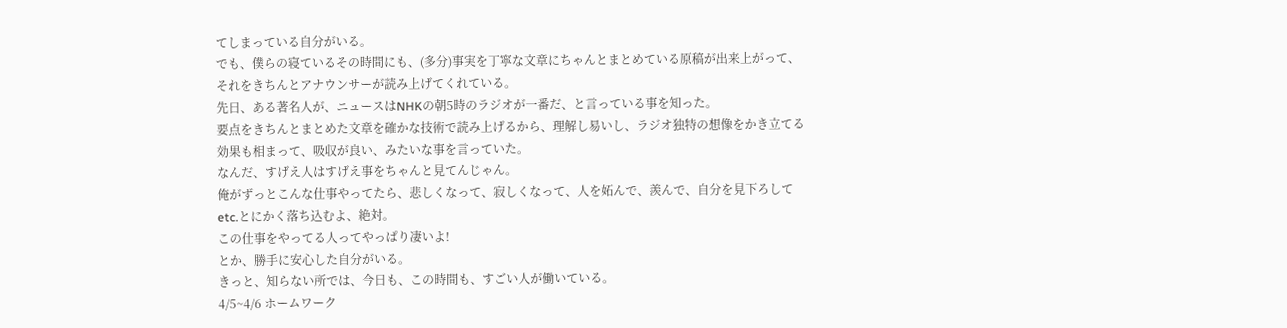てしまっている自分がいる。
でも、僕らの寝ているその時間にも、(多分)事実を丁寧な文章にちゃんとまとめている原稿が出来上がって、それをきちんとアナウンサーが読み上げてくれている。
先日、ある著名人が、ニュースはNHKの朝5時のラジオが一番だ、と言っている事を知った。
要点をきちんとまとめた文章を確かな技術で読み上げるから、理解し易いし、ラジオ独特の想像をかき立てる効果も相まって、吸収が良い、みたいな事を言っていた。
なんだ、すげえ人はすげえ事をちゃんと見てんじゃん。
俺がずっとこんな仕事やってたら、悲しくなって、寂しくなって、人を妬んで、羨んで、自分を見下ろしてetc.とにかく落ち込むよ、絶対。
この仕事をやってる人ってやっぱり凄いよ!
とか、勝手に安心した自分がいる。
きっと、知らない所では、今日も、この時間も、すごい人が働いている。
4/5~4/6 ホームワーク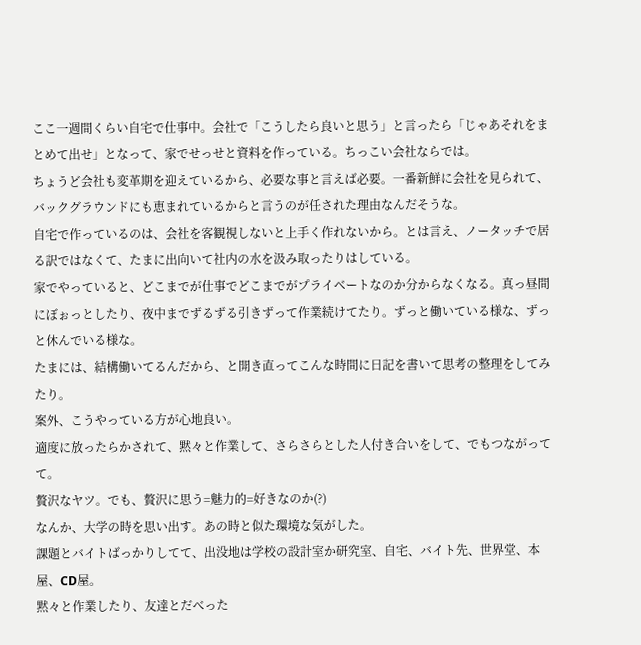ここ一週間くらい自宅で仕事中。会社で「こうしたら良いと思う」と言ったら「じゃあそれをまとめて出せ」となって、家でせっせと資料を作っている。ちっこい会社ならでは。
ちょうど会社も変革期を迎えているから、必要な事と言えば必要。一番新鮮に会社を見られて、バックグラウンドにも恵まれているからと言うのが任された理由なんだそうな。
自宅で作っているのは、会社を客観視しないと上手く作れないから。とは言え、ノータッチで居る訳ではなくて、たまに出向いて社内の水を汲み取ったりはしている。
家でやっていると、どこまでが仕事でどこまでがプライベートなのか分からなくなる。真っ昼間にぼぉっとしたり、夜中までずるずる引きずって作業続けてたり。ずっと働いている様な、ずっと休んでいる様な。
たまには、結構働いてるんだから、と開き直ってこんな時間に日記を書いて思考の整理をしてみたり。
案外、こうやっている方が心地良い。
適度に放ったらかされて、黙々と作業して、さらさらとした人付き合いをして、でもつながってて。
贅沢なヤツ。でも、贅沢に思う=魅力的=好きなのか(?)
なんか、大学の時を思い出す。あの時と似た環境な気がした。
課題とバイトばっかりしてて、出没地は学校の設計室か研究室、自宅、バイト先、世界堂、本屋、CD屋。
黙々と作業したり、友達とだべった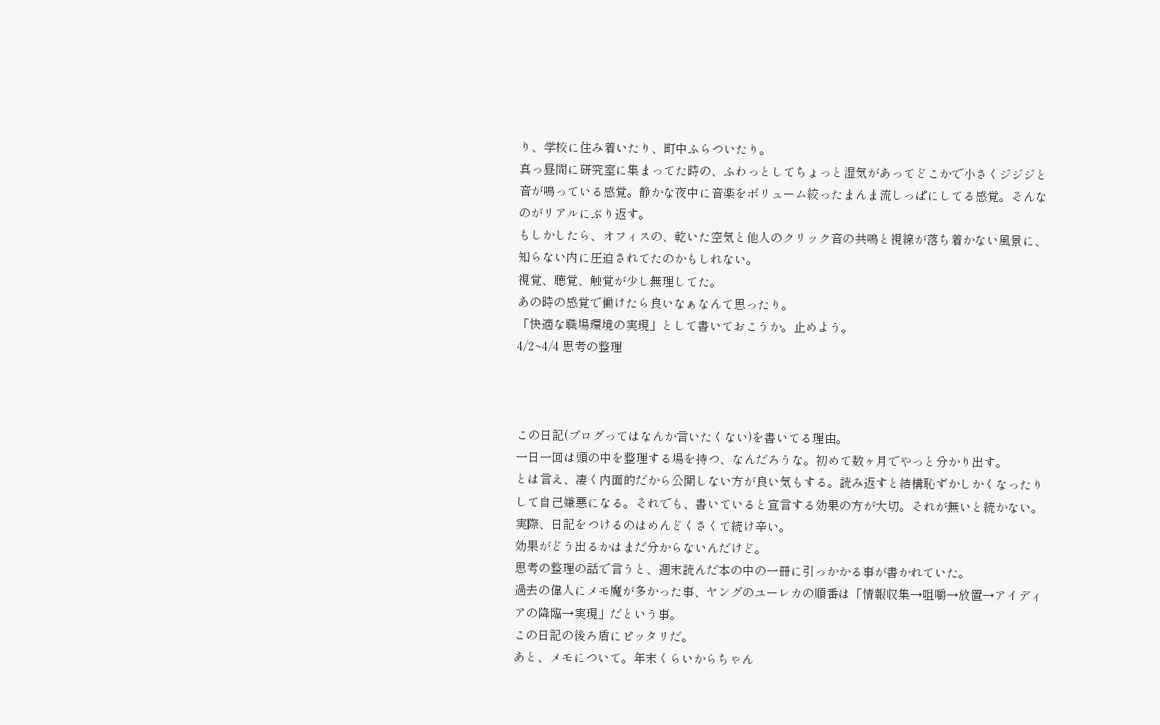り、学校に住み着いたり、町中ふらついたり。
真っ昼間に研究室に集まってた時の、ふわっとしてちょっと湿気があってどこかで小さくジジジと音が鳴っている感覚。静かな夜中に音楽をボリューム絞ったまんま流しっぱにしてる感覚。そんなのがリアルにぶり返す。
もしかしたら、オフィスの、乾いた空気と他人のクリック音の共鳴と視線が落ち着かない風景に、知らない内に圧迫されてたのかもしれない。
視覚、聴覚、触覚が少し無理してた。
あの時の感覚で働けたら良いなぁなんて思ったり。
「快適な職場環境の実現」として書いておこうか。止めよう。
4/2~4/4 思考の整理



この日記(ブログってはなんか言いたくない)を書いてる理由。
一日一回は頭の中を整理する場を持つ、なんだろうな。初めて数ヶ月でやっと分かり出す。
とは言え、凄く内面的だから公開しない方が良い気もする。読み返すと結構恥ずかしかくなったりして自己嫌悪になる。それでも、書いていると宣言する効果の方が大切。それが無いと続かない。実際、日記をつけるのはめんどくさくて続け辛い。
効果がどう出るかはまだ分からないんだけど。
思考の整理の話で言うと、週末読んだ本の中の一冊に引っかかる事が書かれていた。
過去の偉人にメモ魔が多かった事、ヤングのユーレカの順番は「情報収集→咀嚼→放置→アイディアの降臨→実現」だという事。
この日記の後ろ盾にピッタリだ。
あと、メモについて。年末くらいからちゃん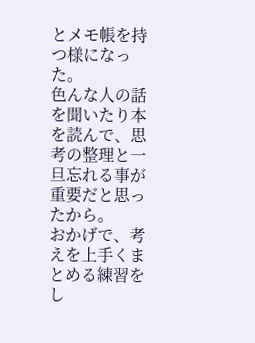とメモ帳を持つ様になった。
色んな人の話を聞いたり本を読んで、思考の整理と一旦忘れる事が重要だと思ったから。
おかげで、考えを上手くまとめる練習をし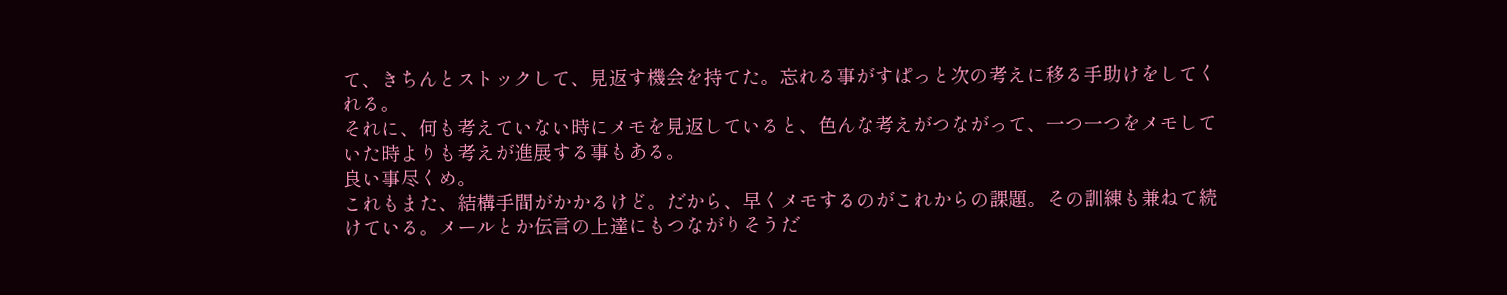て、きちんとストックして、見返す機会を持てた。忘れる事がすぱっと次の考えに移る手助けをしてくれる。
それに、何も考えていない時にメモを見返していると、色んな考えがつながって、一つ一つをメモしていた時よりも考えが進展する事もある。
良い事尽くめ。
これもまた、結構手間がかかるけど。だから、早くメモするのがこれからの課題。その訓練も兼ねて続けている。メールとか伝言の上達にもつながりそうだ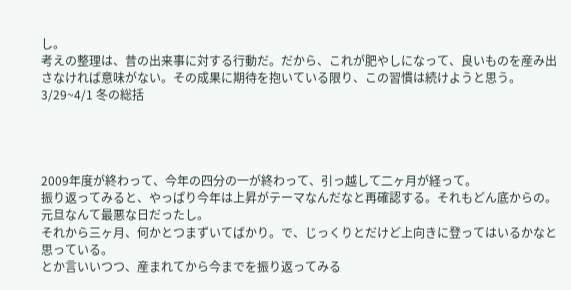し。
考えの整理は、昔の出来事に対する行動だ。だから、これが肥やしになって、良いものを産み出さなければ意味がない。その成果に期待を抱いている限り、この習慣は続けようと思う。
3/29~4/1 冬の総括




2009年度が終わって、今年の四分の一が終わって、引っ越して二ヶ月が経って。
振り返ってみると、やっぱり今年は上昇がテーマなんだなと再確認する。それもどん底からの。元旦なんて最悪な日だったし。
それから三ヶ月、何かとつまずいてばかり。で、じっくりとだけど上向きに登ってはいるかなと思っている。
とか言いいつつ、産まれてから今までを振り返ってみる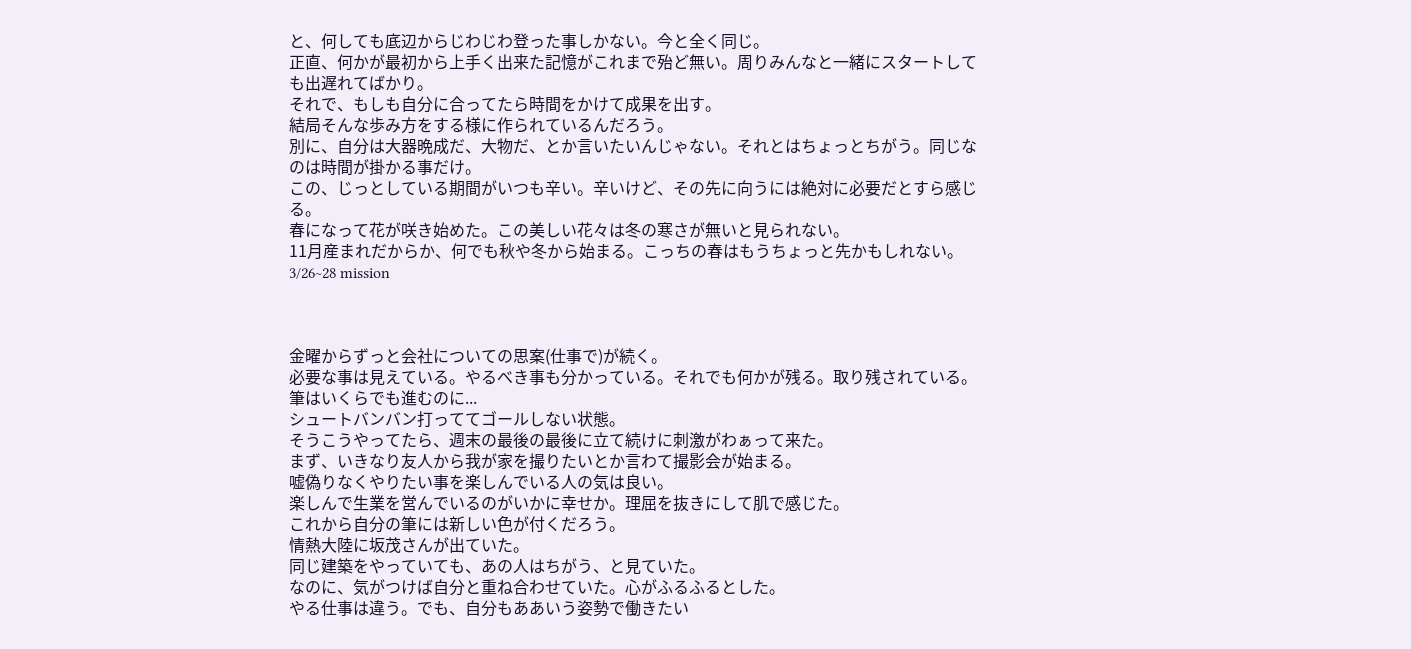と、何しても底辺からじわじわ登った事しかない。今と全く同じ。
正直、何かが最初から上手く出来た記憶がこれまで殆ど無い。周りみんなと一緒にスタートしても出遅れてばかり。
それで、もしも自分に合ってたら時間をかけて成果を出す。
結局そんな歩み方をする様に作られているんだろう。
別に、自分は大器晩成だ、大物だ、とか言いたいんじゃない。それとはちょっとちがう。同じなのは時間が掛かる事だけ。
この、じっとしている期間がいつも辛い。辛いけど、その先に向うには絶対に必要だとすら感じる。
春になって花が咲き始めた。この美しい花々は冬の寒さが無いと見られない。
11月産まれだからか、何でも秋や冬から始まる。こっちの春はもうちょっと先かもしれない。
3/26~28 mission



金曜からずっと会社についての思案(仕事で)が続く。
必要な事は見えている。やるべき事も分かっている。それでも何かが残る。取り残されている。
筆はいくらでも進むのに...
シュートバンバン打っててゴールしない状態。
そうこうやってたら、週末の最後の最後に立て続けに刺激がわぁって来た。
まず、いきなり友人から我が家を撮りたいとか言わて撮影会が始まる。
嘘偽りなくやりたい事を楽しんでいる人の気は良い。
楽しんで生業を営んでいるのがいかに幸せか。理屈を抜きにして肌で感じた。
これから自分の筆には新しい色が付くだろう。
情熱大陸に坂茂さんが出ていた。
同じ建築をやっていても、あの人はちがう、と見ていた。
なのに、気がつけば自分と重ね合わせていた。心がふるふるとした。
やる仕事は違う。でも、自分もああいう姿勢で働きたい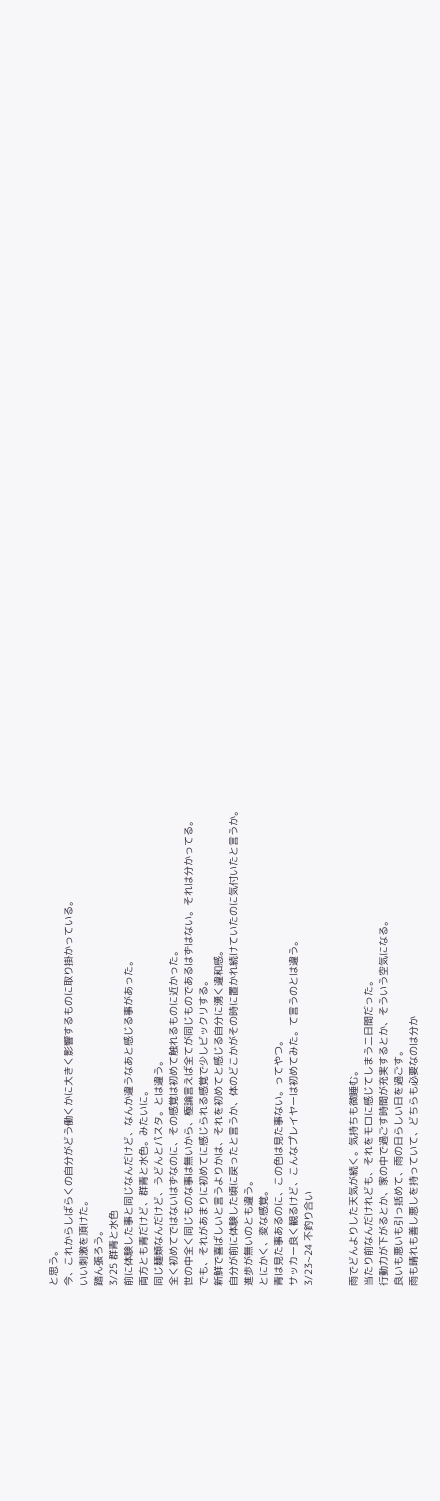と思う。
今、これからしばらくの自分がどう働くかに大きく影響するものに取り掛かっている。
いい刺激を頂けた。
踏ん張ろう。
3/25 群青と水色
前に体験した事と同じなんだけど、なんか違うなあと感じる事があった。
両方とも青だけど、群青と水色。みたいに。
同じ麺類なんだけど、うどんとパスタ。とは違う。
全く初めてではないはずなのに、その感覚は初めて触れるものに近かった。
世の中全く同じものな事は無いから、極論言えば全てが同じものであるはずはない。それは分かってる。
でも、それがあまりに初めてに感じられる感覚で少しビックリする。
新鮮で喜ばしいと言うよりかは、それを初めてと感じる自分に湧く違和感。
自分が前に体験した頃に戻ったと言うか、体のどこかがその時に置かれ続けていたのに気付いたと言うか。
進歩が無いのとも違う。
とにかく、変な感覚。
青は見た事あるのに、この色は見た事ない。ってやつ。
サッカー良く観るけど、こんなプレイヤーは初めてみた。て言うのとは違う。
3/23~24 不釣り合い


雨でどんよりした天気が続く。気持ちも微睡む。
当たり前なんだけれども、それをモロに感じてしまう二日間だった。
行動力が下がるとか、家の中で過ごす時間が充実するとか、そういう空気になる。
良いも悪いも引っ括めて、雨の日らしい日を過ごす。
雨も晴れも善し悪しを持っていて、どちらも必要なのは分か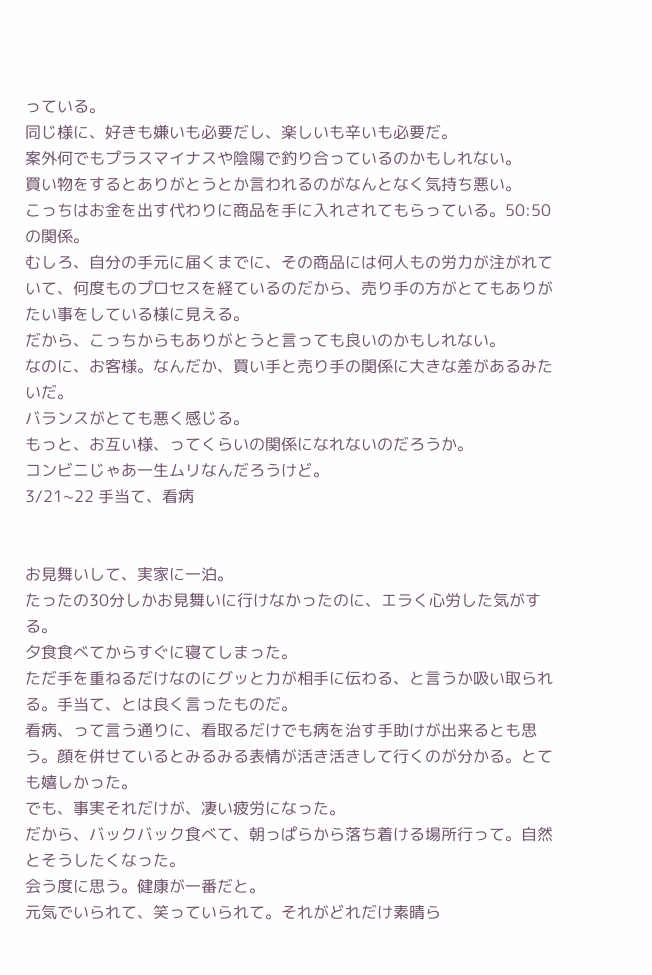っている。
同じ様に、好きも嫌いも必要だし、楽しいも辛いも必要だ。
案外何でもプラスマイナスや陰陽で釣り合っているのかもしれない。
買い物をするとありがとうとか言われるのがなんとなく気持ち悪い。
こっちはお金を出す代わりに商品を手に入れされてもらっている。50:50の関係。
むしろ、自分の手元に届くまでに、その商品には何人もの労力が注がれていて、何度ものプロセスを経ているのだから、売り手の方がとてもありがたい事をしている様に見える。
だから、こっちからもありがとうと言っても良いのかもしれない。
なのに、お客様。なんだか、買い手と売り手の関係に大きな差があるみたいだ。
バランスがとても悪く感じる。
もっと、お互い様、ってくらいの関係になれないのだろうか。
コンビニじゃあ一生ムリなんだろうけど。
3/21~22 手当て、看病


お見舞いして、実家に一泊。
たったの30分しかお見舞いに行けなかったのに、エラく心労した気がする。
夕食食べてからすぐに寝てしまった。
ただ手を重ねるだけなのにグッと力が相手に伝わる、と言うか吸い取られる。手当て、とは良く言ったものだ。
看病、って言う通りに、看取るだけでも病を治す手助けが出来るとも思う。顔を併せているとみるみる表情が活き活きして行くのが分かる。とても嬉しかった。
でも、事実それだけが、凄い疲労になった。
だから、バックバック食べて、朝っぱらから落ち着ける場所行って。自然とそうしたくなった。
会う度に思う。健康が一番だと。
元気でいられて、笑っていられて。それがどれだけ素晴ら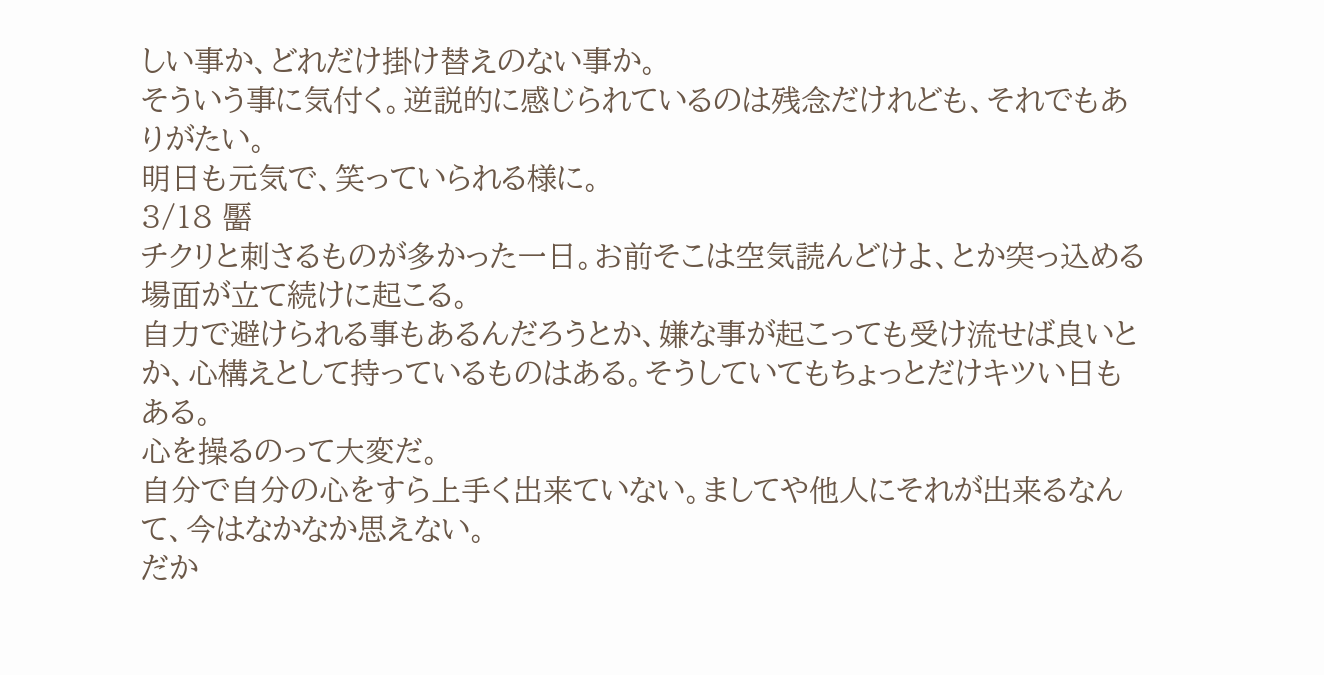しい事か、どれだけ掛け替えのない事か。
そういう事に気付く。逆説的に感じられているのは残念だけれども、それでもありがたい。
明日も元気で、笑っていられる様に。
3/18 靨
チクリと刺さるものが多かった一日。お前そこは空気読んどけよ、とか突っ込める場面が立て続けに起こる。
自力で避けられる事もあるんだろうとか、嫌な事が起こっても受け流せば良いとか、心構えとして持っているものはある。そうしていてもちょっとだけキツい日もある。
心を操るのって大変だ。
自分で自分の心をすら上手く出来ていない。ましてや他人にそれが出来るなんて、今はなかなか思えない。
だか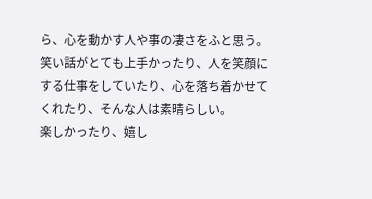ら、心を動かす人や事の凄さをふと思う。
笑い話がとても上手かったり、人を笑顔にする仕事をしていたり、心を落ち着かせてくれたり、そんな人は素晴らしい。
楽しかったり、嬉し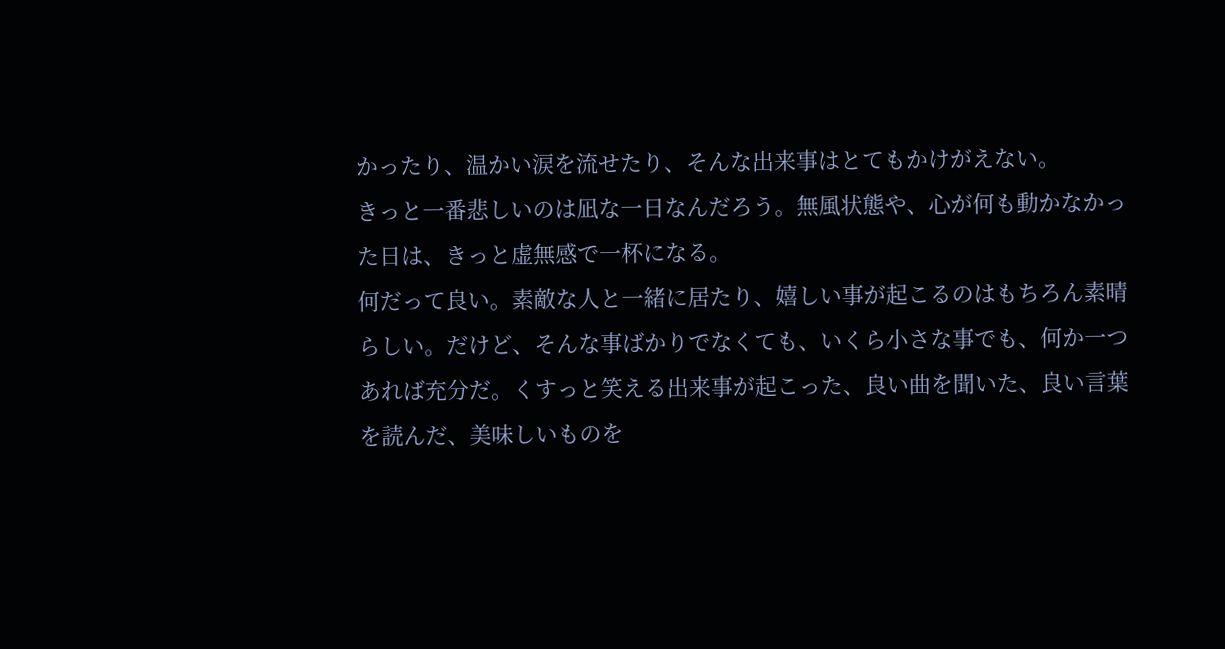かったり、温かい涙を流せたり、そんな出来事はとてもかけがえない。
きっと一番悲しいのは凪な一日なんだろう。無風状態や、心が何も動かなかった日は、きっと虚無感で一杯になる。
何だって良い。素敵な人と一緒に居たり、嬉しい事が起こるのはもちろん素晴らしい。だけど、そんな事ばかりでなくても、いくら小さな事でも、何か一つあれば充分だ。くすっと笑える出来事が起こった、良い曲を聞いた、良い言葉を読んだ、美味しいものを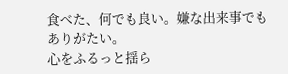食べた、何でも良い。嫌な出来事でもありがたい。
心をふるっと揺ら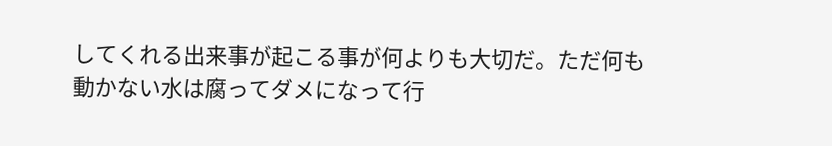してくれる出来事が起こる事が何よりも大切だ。ただ何も動かない水は腐ってダメになって行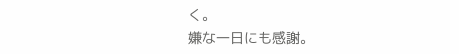く。
嫌な一日にも感謝。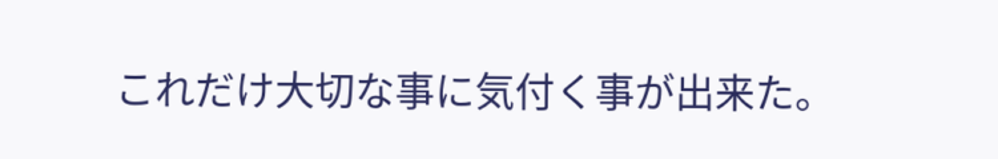これだけ大切な事に気付く事が出来た。